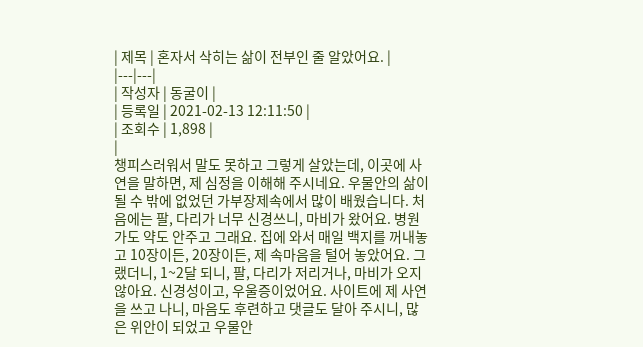| 제목 | 혼자서 삭히는 삶이 전부인 줄 알았어요. |
|---|---|
| 작성자 | 동굴이 |
| 등록일 | 2021-02-13 12:11:50 |
| 조회수 | 1,898 |
|
챙피스러워서 말도 못하고 그렇게 살았는데, 이곳에 사연을 말하면, 제 심정을 이해해 주시네요. 우물안의 삶이 될 수 밖에 없었던 가부장제속에서 많이 배웠습니다. 처음에는 팔, 다리가 너무 신경쓰니, 마비가 왔어요. 병원가도 약도 안주고 그래요. 집에 와서 매일 백지를 꺼내놓고 10장이든, 20장이든, 제 속마음을 털어 놓았어요. 그랬더니, 1~2달 되니, 팔, 다리가 저리거나, 마비가 오지 않아요. 신경성이고, 우울증이었어요. 사이트에 제 사연을 쓰고 나니, 마음도 후련하고 댓글도 달아 주시니, 많은 위안이 되었고 우물안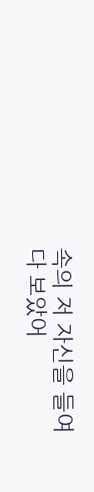속의 저 자신을 들여다 보았어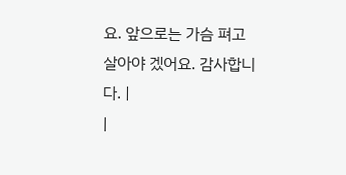요. 앞으로는 가슴 펴고 살아야 겠어요. 감사합니다. |
|